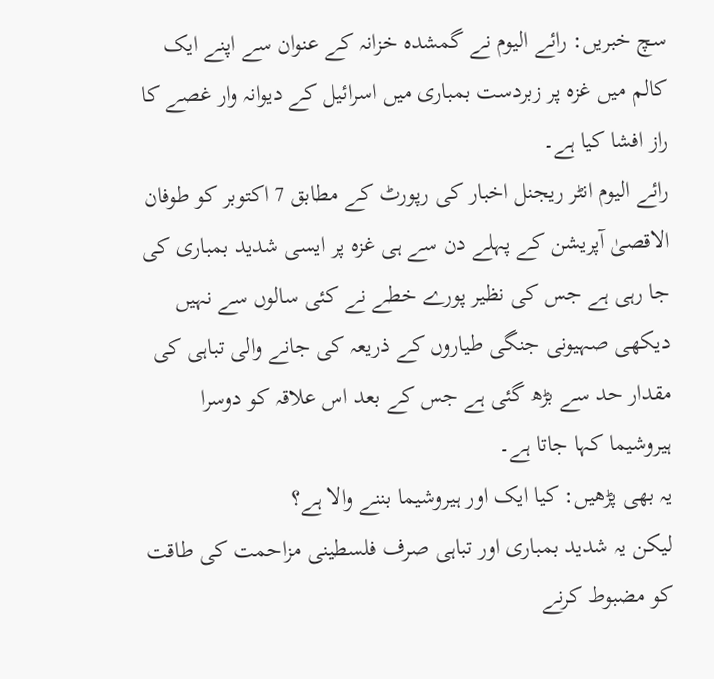سچ خبریں: رائے الیوم نے گمشدہ خزانہ کے عنوان سے اپنے ایک کالم میں غزہ پر زبردست بمباری میں اسرائیل کے دیوانہ وار غصے کا راز افشا کیا ہے۔
رائے الیوم انٹر ریجنل اخبار کی رپورٹ کے مطابق 7 اکتوبر کو طوفان الاقصیٰ آپریشن کے پہلے دن سے ہی غزہ پر ایسی شدید بمباری کی جا رہی ہے جس کی نظیر پورے خطے نے کئی سالوں سے نہیں دیکھی صہیونی جنگی طیاروں کے ذریعہ کی جانے والی تباہی کی مقدار حد سے بڑھ گئی ہے جس کے بعد اس علاقہ کو دوسرا ہیروشیما کہا جاتا ہے۔
یہ بھی پڑھیں: کیا ایک اور ہیروشیما بننے والا ہے؟
لیکن یہ شدید بمباری اور تباہی صرف فلسطینی مزاحمت کی طاقت کو مضبوط کرنے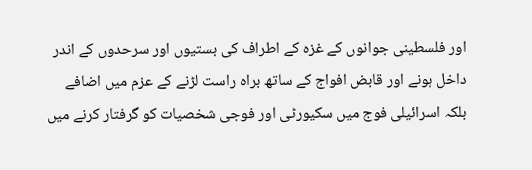اور فلسطینی جوانوں کے غزہ کے اطراف کی بستیوں اور سرحدوں کے اندر داخل ہونے اور قابض افواج کے ساتھ براہ راست لڑنے کے عزم میں اضافے بلکہ اسرائیلی فوج میں سکیورٹی اور فوجی شخصیات کو گرفتار کرنے میں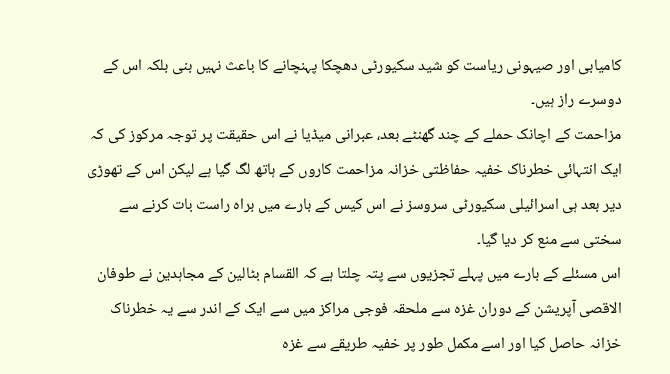کامیابی اور صیہونی ریاست کو شید سکیورٹی دھچکا پہنچانے کا باعث نہیں بنی بلکہ اس کے دوسرے راز ہیں۔
مزاحمت کے اچانک حملے کے چند گھنٹے بعد، عبرانی میڈیا نے اس حقیقت پر توجہ مرکوز کی کہ ایک انتہائی خطرناک خفیہ حفاظتی خزانہ مزاحمت کاروں کے ہاتھ لگ گیا ہے لیکن اس کے تھوڑی دیر بعد ہی اسرائیلی سکیورٹی سروسز نے اس کیس کے بارے میں براہ راست بات کرنے سے سختی سے منع کر دیا گیا۔
اس مسئلے کے بارے میں پہلے تجزیوں سے پتہ چلتا ہے کہ القسام بٹالین کے مجاہدین نے طوفان الاقصی آپریشن کے دوران غزہ سے ملحقہ فوجی مراکز میں سے ایک کے اندر سے یہ خطرناک خزانہ حاصل کیا اور اسے مکمل طور پر خفیہ طریقے سے غزہ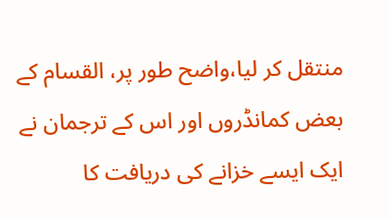منتقل کر لیا،واضح طور پر، القسام کے بعض کمانڈروں اور اس کے ترجمان نے ایک ایسے خزانے کی دریافت کا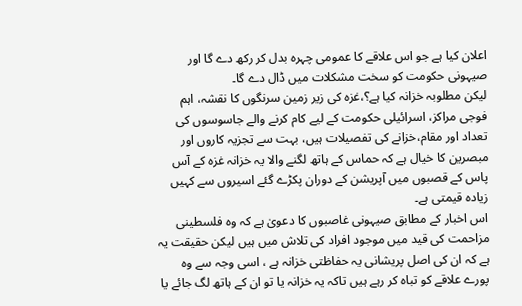اعلان کیا ہے جو اس علاقے کا عمومی چہرہ بدل کر رکھ دے گا اور صیہونی حکومت کو سخت مشکلات میں ڈال دے گا۔
لیکن مطلوبہ خزانہ کیا ہے؟،غزہ کی زیر زمین سرنگوں کا نقشہ، اہم فوجی مراکز، اسرائیلی حکومت کے لیے کام کرنے والے جاسوسوں کی تعداد اور مقام،خزانے کی تفصیلات ہیں، بہت سے تجزیہ کاروں اور مبصرین کا خیال ہے کہ حماس کے ہاتھ لگنے والا یہ خزانہ غزہ کے آس پاس کے قصبوں میں آپریشن کے دوران پکڑے گئے اسیروں سے کہیں زیادہ قیمتی ہے۔
اس اخبار کے مطابق صیہونی غاصبوں کا دعویٰ ہے کہ وہ فلسطینی مزاحمت کی قید میں موجود افراد کی تلاش میں ہیں لیکن حقیقت یہ ہے کہ ان کی اصل پریشانی یہ حفاظتی خزانہ ہے ، اسی وجہ سے وہ پورے علاقے کو تباہ کر رہے ہیں تاکہ یہ خزانہ یا تو ان کے ہاتھ لگ جائے یا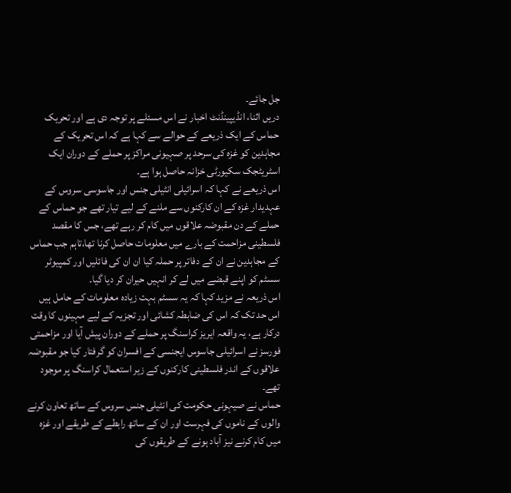جل جائے۔
دریں اثنا، انڈیپینڈنٹ اخبار نے اس مسئلے پر توجہ دی ہے اور تحریک حماس کے ایک ذریعے کے حوالے سے کہا ہے کہ اس تحریک کے مجاہدین کو غزہ کی سرحد پر صہیونی مراکز پر حملے کے دوران ایک اسٹریٹجک سکیورٹی خزانہ حاصل ہوا ہے۔
اس ذریعے نے کہا کہ اسرائیلی انٹیلی جنس اور جاسوسی سروس کے عہدیدار غزہ کے ان کارکنوں سے ملنے کے لیے تیار تھے جو حماس کے حملے کے دن مقبوضہ علاقوں میں کام کر رہے تھے، جس کا مقصد فلسطینی مزاحمت کے بارے میں معلومات حاصل کرنا تھا،تاہم جب حماس کے مجاہدین نے ان کے دفاتر پر حملہ کیا ان ان کی فائلیں اور کمپیوٹر سسٹم کو اپنے قبضے میں لے کر انہیں حیران کر دیا گیا۔
اس ذریعہ نے مزید کہا کہ یہ سسٹم بہت زیادہ معلومات کے حامل ہیں اس حد تک کہ اس کی ضابطہ کشائی اور تجزیہ کے لیے مہینوں کا وقت درکار ہے، یہ واقعہ ایریز کراسنگ پر حملے کے دوران پیش آیا اور مزاحمتی فورسز نے اسرائیلی جاسوس ایجنسی کے افسران کو گرفتار کیا جو مقبوضہ علاقوں کے اندر فلسطینی کارکنوں کے زیر استعمال کراسنگ پر موجود تھے۔
حماس نے صیہونی حکومت کی انٹیلی جنس سروس کے ساتھ تعاون کرنے والوں کے ناموں کی فہرست اور ان کے ساتھ رابطے کے طریقے اور غزہ میں کام کرنے نیز آباد ہونے کے طریقوں کی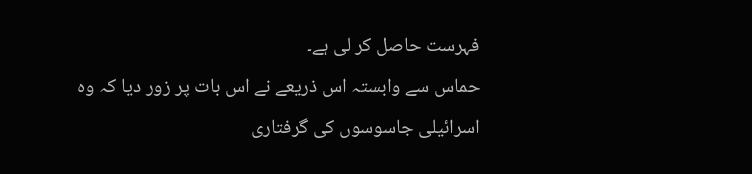فہرست حاصل کر لی ہے۔
حماس سے وابستہ اس ذریعے نے اس بات پر زور دیا کہ وہ اسرائیلی جاسوسوں کی گرفتاری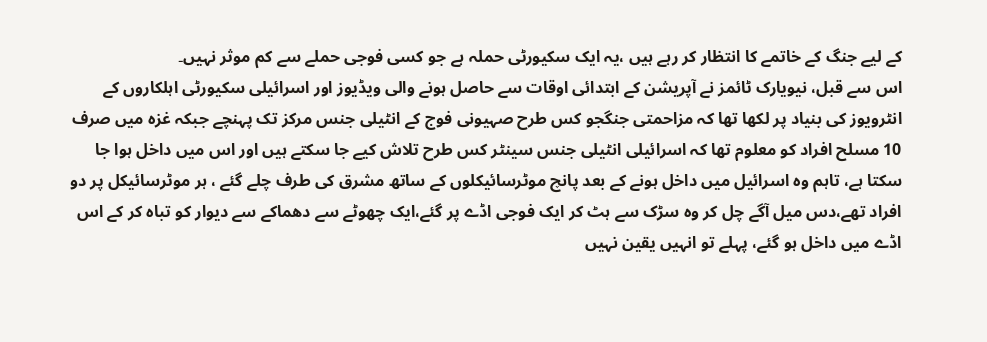کے لیے جنگ کے خاتمے کا انتظار کر رہے ہیں ،یہ ایک سکیورٹی حملہ ہے جو کسی فوجی حملے سے کم موثر نہیں۔
اس سے قبل، نیویارک ٹائمز نے آپریشن کے ابتدائی اوقات سے حاصل ہونے والی ویڈیوز اور اسرائیلی سکیورٹی اہلکاروں کے انٹرویوز کی بنیاد پر لکھا تھا کہ مزاحمتی جنگجو کس طرح صہیونی فوج کے انٹیلی جنس مرکز تک پہنچے جبکہ غزہ میں صرف 10 مسلح افراد کو معلوم تھا کہ اسرائیلی انٹیلی جنس سینٹر کس طرح تلاش کیے جا سکتے ہیں اور اس میں داخل ہوا جا سکتا ہے، تاہم وہ اسرائیل میں داخل ہونے کے بعد پانچ موٹرسائیکلوں کے ساتھ مشرق کی طرف چلے گئے ، ہر موٹرسائیکل پر دو افراد تھے،دس میل آگے چل کر وہ سڑک سے ہٹ کر ایک فوجی اڈے پر گئے،ایک چھوٹے سے دھماکے سے دیوار کو تباہ کر کے اس اڈے میں داخل ہو گئے، پہلے تو انہیں یقین نہیں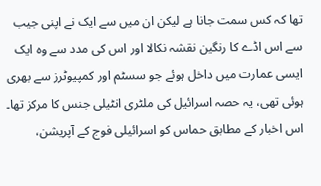تھا کہ کس سمت جانا ہے لیکن ان میں سے ایک نے اپنی جیب سے اس اڈے کا رنگین نقشہ نکالا اور اس کی مدد سے وہ ایک ایسی عمارت میں داخل ہوئے جو سسٹم اور کمپیوٹرز سے بھری ہوئی تھی، یہ حصہ اسرائیل کی ملٹری انٹیلی جنس کا مرکز تھا۔
اس اخبار کے مطابق حماس کو اسرائیلی فوج کے آپریشن،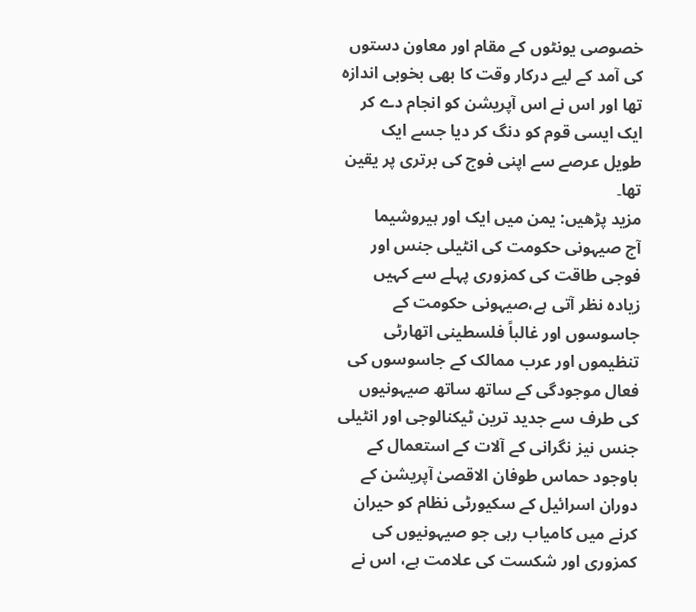خصوصی یونٹوں کے مقام اور معاون دستوں کی آمد کے لیے درکار وقت کا بھی بخوبی اندازہ تھا اور اس نے اس آپریشن کو انجام دے کر ایک ایسی قوم کو دنگ کر دیا جسے ایک طویل عرصے سے اپنی فوج کی برتری پر یقین تھا۔
مزید پڑھیں: یمن میں ایک اور ہیروشیما
آج صیہونی حکومت کی انٹیلی جنس اور فوجی طاقت کی کمزوری پہلے سے کہیں زیادہ نظر آتی ہے،صیہونی حکومت کے جاسوسوں اور غالباً فلسطینی اتھارٹی تنظیموں اور عرب ممالک کے جاسوسوں کی فعال موجودگی کے ساتھ ساتھ صیہونیوں کی طرف سے جدید ترین ٹیکنالوجی اور انٹیلی جنس نیز نگرانی کے آلات کے استعمال کے باوجود حماس طوفان الاقصیٰ آپریشن کے دوران اسرائیل کے سکیورٹی نظام کو حیران کرنے میں کامیاب رہی جو صیہونیوں کی کمزوری اور شکست کی علامت ہے، اس نے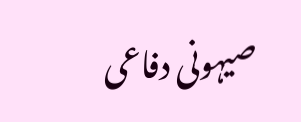صیہونی دفاعی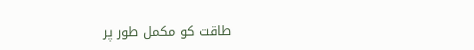طاقت کو مکمل طور پر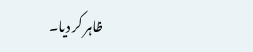ظاہر کر دیا۔